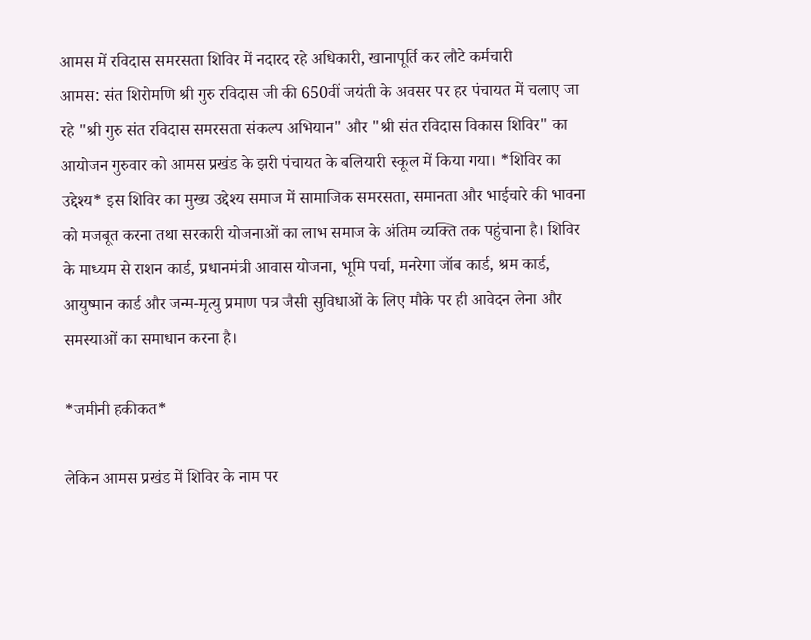आमस में रविदास समरसता शिविर में नदारद रहे अधिकारी, खानापूर्ति कर लौटे कर्मचारी
आमस: संत शिरोमणि श्री गुरु रविदास जी की 650वीं जयंती के अवसर पर हर पंचायत में चलाए जा रहे "श्री गुरु संत रविदास समरसता संकल्प अभियान" और "श्री संत रविदास विकास शिविर" का आयोजन गुरुवार को आमस प्रखंड के झरी पंचायत के बलियारी स्कूल में किया गया। *शिविर का उद्देश्य* इस शिविर का मुख्य उद्देश्य समाज में सामाजिक समरसता, समानता और भाईचारे की भावना को मजबूत करना तथा सरकारी योजनाओं का लाभ समाज के अंतिम व्यक्ति तक पहुंचाना है। शिविर के माध्यम से राशन कार्ड, प्रधानमंत्री आवास योजना, भूमि पर्चा, मनरेगा जॉब कार्ड, श्रम कार्ड, आयुष्मान कार्ड और जन्म-मृत्यु प्रमाण पत्र जैसी सुविधाओं के लिए मौके पर ही आवेदन लेना और समस्याओं का समाधान करना है।

*जमीनी हकीकत*

लेकिन आमस प्रखंड में शिविर के नाम पर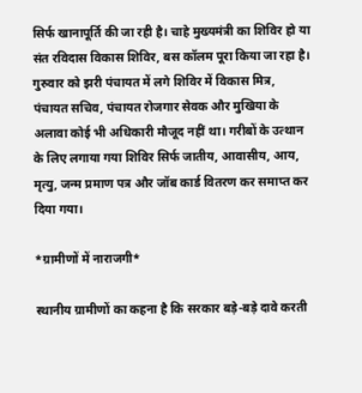सिर्फ खानापूर्ति की जा रही है। चाहे मुख्यमंत्री का शिविर हो या संत रविदास विकास शिविर, बस कॉलम पूरा किया जा रहा है। गुरुवार को झरी पंचायत में लगे शिविर में विकास मित्र, पंचायत सचिव, पंचायत रोजगार सेवक और मुखिया के अलावा कोई भी अधिकारी मौजूद नहीं था। गरीबों के उत्थान के लिए लगाया गया शिविर सिर्फ जातीय, आवासीय, आय, मृत्यु, जन्म प्रमाण पत्र और जॉब कार्ड वितरण कर समाप्त कर दिया गया।

*ग्रामीणों में नाराजगी*

स्थानीय ग्रामीणों का कहना है कि सरकार बड़े-बड़े दावे करती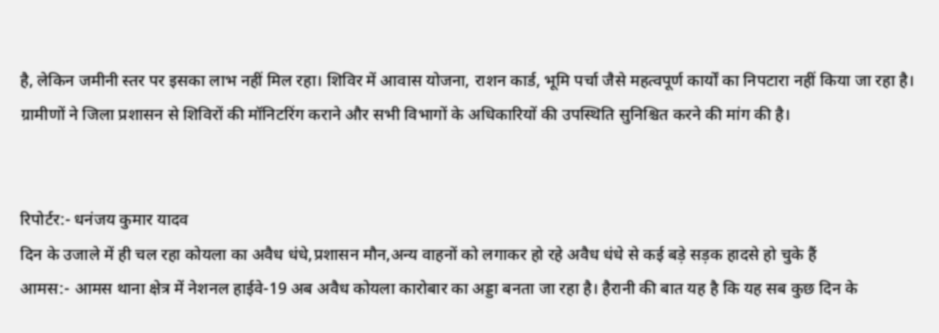है, लेकिन जमीनी स्तर पर इसका लाभ नहीं मिल रहा। शिविर में आवास योजना, राशन कार्ड, भूमि पर्चा जैसे महत्वपूर्ण कार्यों का निपटारा नहीं किया जा रहा है। ग्रामीणों ने जिला प्रशासन से शिविरों की मॉनिटरिंग कराने और सभी विभागों के अधिकारियों की उपस्थिति सुनिश्चित करने की मांग की है।


रिपोर्टर:- धनंजय कुमार यादव
दिन के उजाले में ही चल रहा कोयला का अवैध धंधे,प्रशासन मौन,अन्य वाहनों को लगाकर हो रहे अवैध धंधे से कई बड़े सड़क हादसे हो चुके हैं
आमस:- आमस थाना क्षेत्र में नेशनल हाईवे-19 अब अवैध कोयला कारोबार का अड्डा बनता जा रहा है। हैरानी की बात यह है कि यह सब कुछ दिन के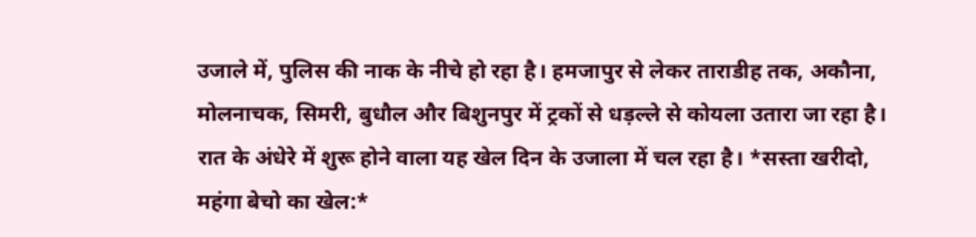उजाले में, पुलिस की नाक के नीचे हो रहा है। हमजापुर से लेकर ताराडीह तक, अकौना, मोलनाचक, सिमरी, बुधौल और बिशुनपुर में ट्रकों से धड़ल्ले से कोयला उतारा जा रहा है। रात के अंधेरे में शुरू होने वाला यह खेल दिन के उजाला में चल रहा है। *सस्ता खरीदो, महंगा बेचो का खेल:*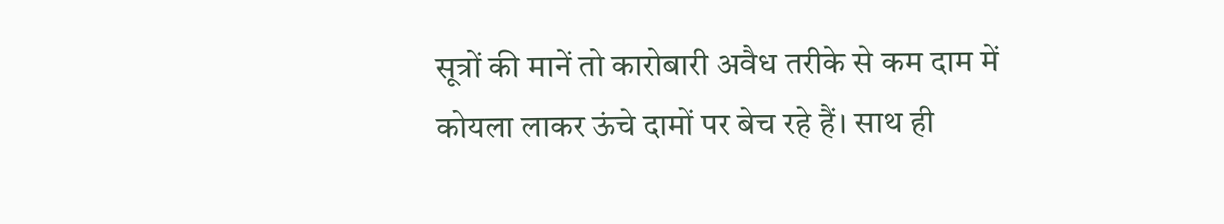सूत्रों की मानें तो कारोबारी अवैध तरीके से कम दाम में कोयला लाकर ऊंचे दामों पर बेच रहे हैं। साथ ही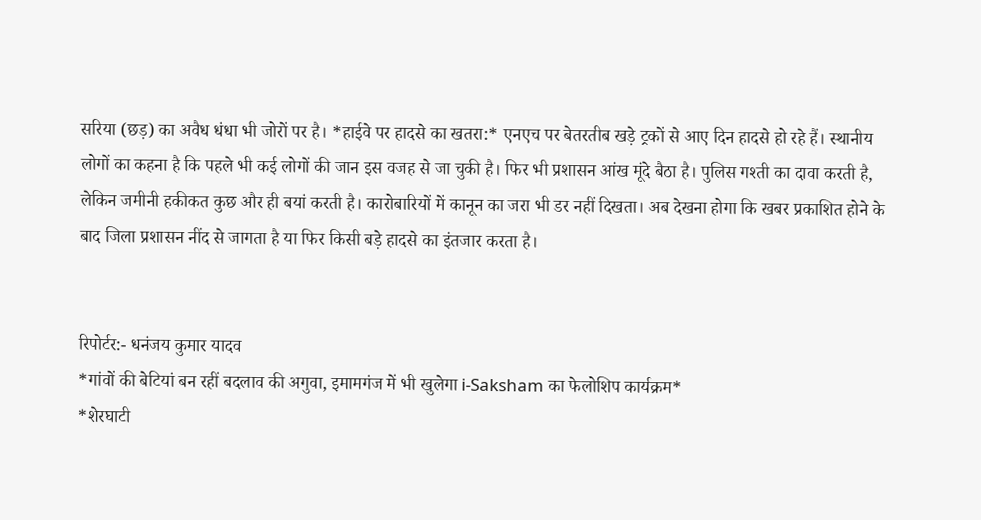सरिया (छड़) का अवैध धंधा भी जोरों पर है। *हाईवे पर हादसे का खतरा:* एनएच पर बेतरतीब खड़े ट्रकों से आए दिन हादसे हो रहे हैं। स्थानीय लोगों का कहना है कि पहले भी कई लोगों की जान इस वजह से जा चुकी है। फिर भी प्रशासन आंख मूंदे बैठा है। पुलिस गश्ती का दावा करती है, लेकिन जमीनी हकीकत कुछ और ही बयां करती है। कारोबारियों में कानून का जरा भी डर नहीं दिखता। अब देखना होगा कि खबर प्रकाशित होने के बाद जिला प्रशासन नींद से जागता है या फिर किसी बड़े हादसे का इंतजार करता है।


रिपोर्टर:- धनंजय कुमार यादव
*गांवों की बेटियां बन रहीं बदलाव की अगुवा, इमामगंज में भी खुलेगा i-Saksham का फेलोशिप कार्यक्रम*
*शेरघाटी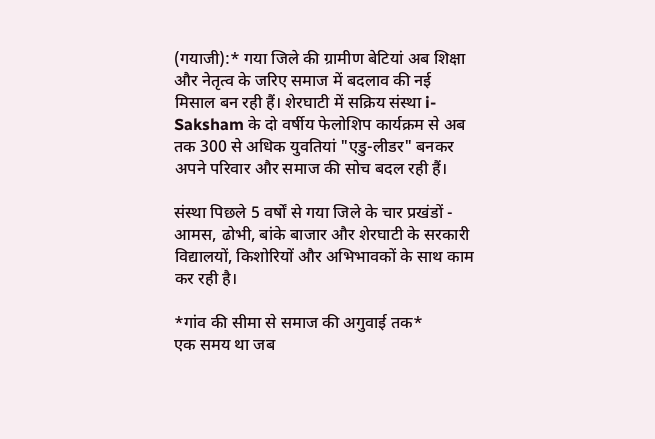(गयाजी):* गया जिले की ग्रामीण बेटियां अब शिक्षा और नेतृत्व के जरिए समाज में बदलाव की नई मिसाल बन रही हैं। शेरघाटी में सक्रिय संस्था i-Saksham के दो वर्षीय फेलोशिप कार्यक्रम से अब तक 300 से अधिक युवतियां "एडु-लीडर" बनकर अपने परिवार और समाज की सोच बदल रही हैं।

संस्था पिछले 5 वर्षों से गया जिले के चार प्रखंडों - आमस, ढोभी, बांके बाजार और शेरघाटी के सरकारी विद्यालयों, किशोरियों और अभिभावकों के साथ काम कर रही है।

*गांव की सीमा से समाज की अगुवाई तक*
एक समय था जब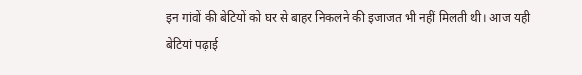इन गांवों की बेटियों को घर से बाहर निकलने की इजाजत भी नहीं मिलती थी। आज यही बेटियां पढ़ाई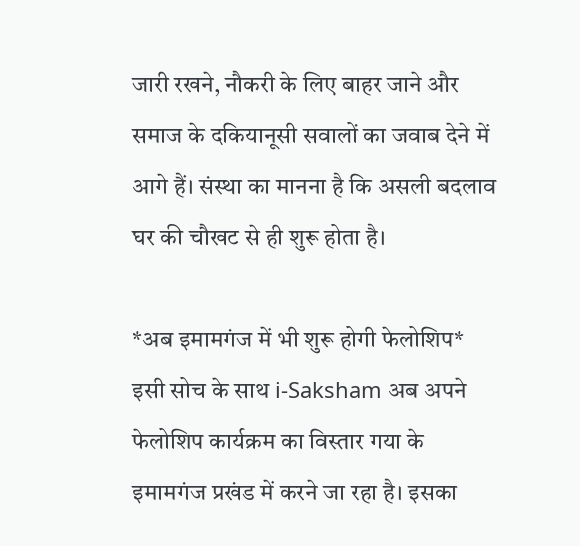जारी रखने, नौकरी के लिए बाहर जाने और समाज के दकियानूसी सवालों का जवाब देने में आगे हैं। संस्था का मानना है कि असली बदलाव घर की चौखट से ही शुरू होता है।

*अब इमामगंज में भी शुरू होगी फेलोशिप*
इसी सोच के साथ i-Saksham अब अपने फेलोशिप कार्यक्रम का विस्तार गया के इमामगंज प्रखंड में करने जा रहा है। इसका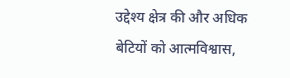उद्देश्य क्षेत्र की और अधिक बेटियों को आत्मविश्वास,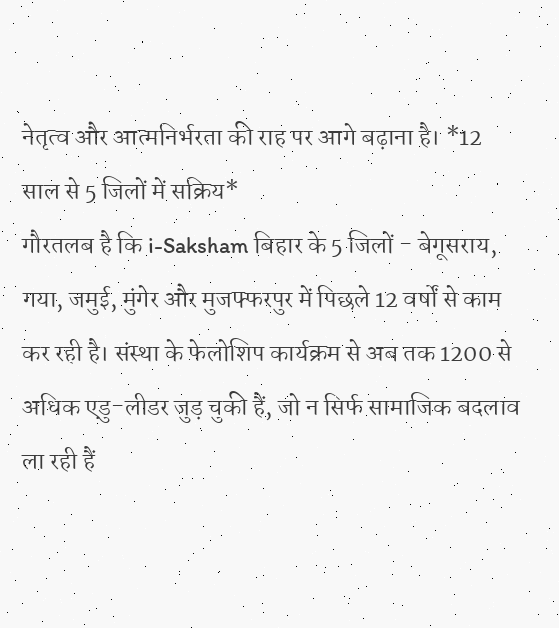नेतृत्व और आत्मनिर्भरता की राह पर आगे बढ़ाना है। *12 साल से 5 जिलों में सक्रिय*
गौरतलब है कि i-Saksham बिहार के 5 जिलों - बेगूसराय, गया, जमुई, मुंगेर और मुजफ्फरपुर में पिछले 12 वर्षों से काम कर रही है। संस्था के फेलोशिप कार्यक्रम से अब तक 1200 से अधिक एडु-लीडर जुड़ चुकी हैं, जो न सिर्फ सामाजिक बदलाव ला रही हैं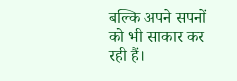बल्कि अपने सपनों को भी साकार कर रही हैं।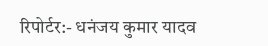रिपोर्टर:- धनंजय कुमार यादव